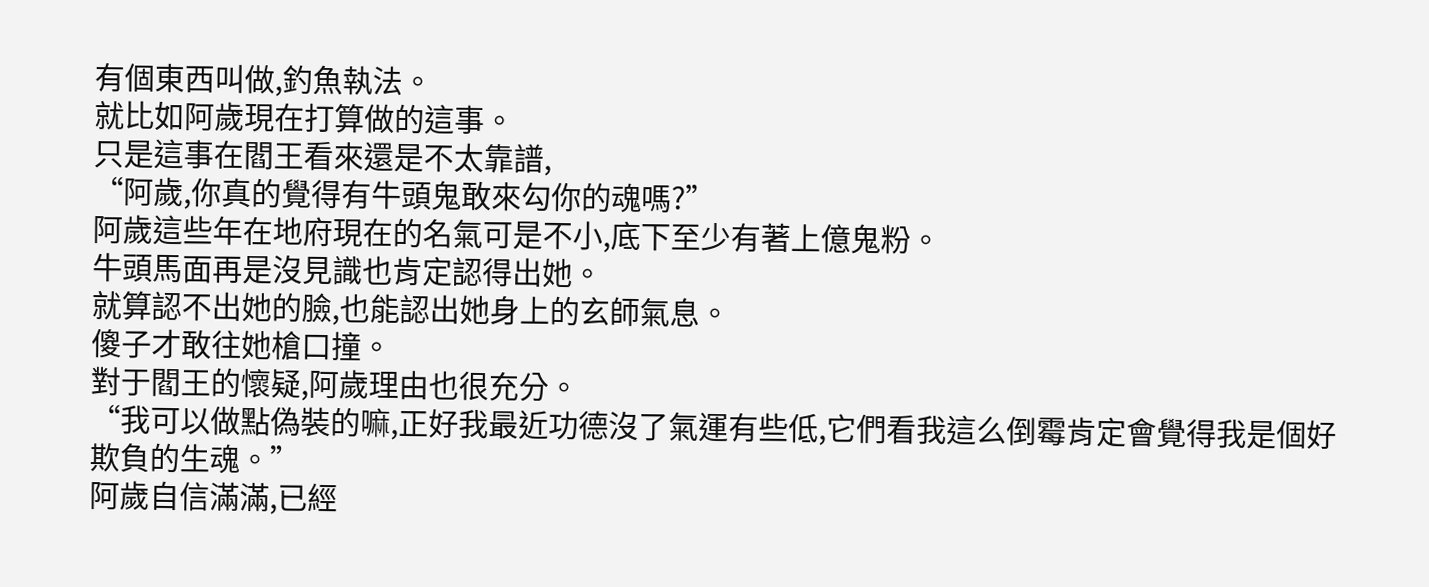有個東西叫做,釣魚執法。
就比如阿歲現在打算做的這事。
只是這事在閻王看來還是不太靠譜,
“阿歲,你真的覺得有牛頭鬼敢來勾你的魂嗎?”
阿歲這些年在地府現在的名氣可是不小,底下至少有著上億鬼粉。
牛頭馬面再是沒見識也肯定認得出她。
就算認不出她的臉,也能認出她身上的玄師氣息。
傻子才敢往她槍口撞。
對于閻王的懷疑,阿歲理由也很充分。
“我可以做點偽裝的嘛,正好我最近功德沒了氣運有些低,它們看我這么倒霉肯定會覺得我是個好欺負的生魂。”
阿歲自信滿滿,已經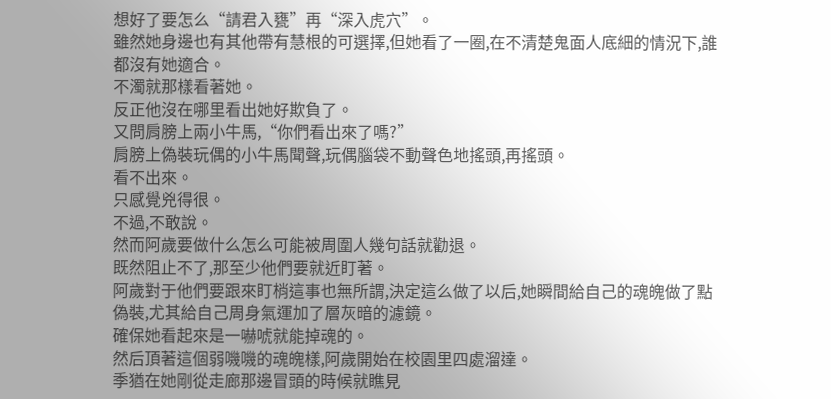想好了要怎么“請君入甕”再“深入虎穴”。
雖然她身邊也有其他帶有慧根的可選擇,但她看了一圈,在不清楚鬼面人底細的情況下,誰都沒有她適合。
不濁就那樣看著她。
反正他沒在哪里看出她好欺負了。
又問肩膀上兩小牛馬,“你們看出來了嗎?”
肩膀上偽裝玩偶的小牛馬聞聲,玩偶腦袋不動聲色地搖頭,再搖頭。
看不出來。
只感覺兇得很。
不過,不敢說。
然而阿歲要做什么怎么可能被周圍人幾句話就勸退。
既然阻止不了,那至少他們要就近盯著。
阿歲對于他們要跟來盯梢這事也無所謂,決定這么做了以后,她瞬間給自己的魂魄做了點偽裝,尤其給自己周身氣運加了層灰暗的濾鏡。
確保她看起來是一嚇唬就能掉魂的。
然后頂著這個弱嘰嘰的魂魄樣,阿歲開始在校園里四處溜達。
季猶在她剛從走廊那邊冒頭的時候就瞧見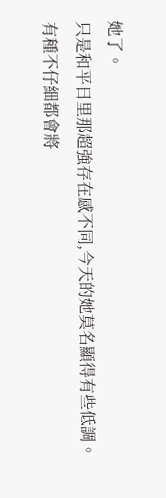她了。
只是和平日里那超強存在感不同,今天的她莫名顯得有些低調。
有種不仔細都會將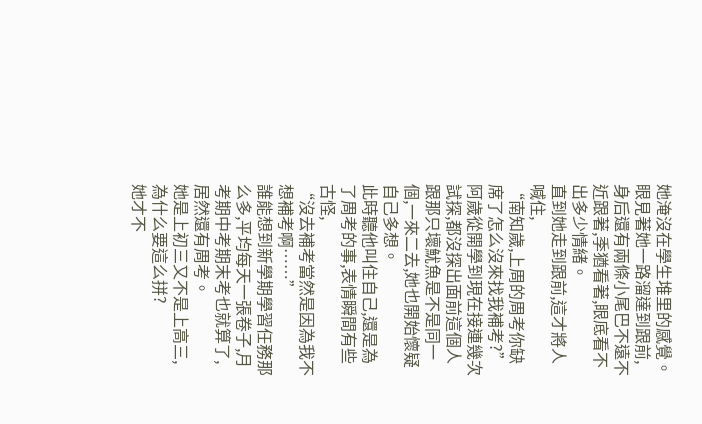她淹沒在學生堆里的感覺。
眼見著她一路溜達到跟前,身后還有兩條小尾巴不遠不近跟著,季猶看著,眼底看不出多少情緒。
直到她走到跟前,這才將人喊住,
“南知歲,上周的周考你缺席了怎么沒來找我補考?”
阿歲從開學到現在接連幾次試探,都沒探出面前這個人跟那只壞魷魚是不是同一個,一來二去,她也開始懷疑自己多想。
此時聽他叫住自己,還是為了周考的事,表情瞬間有些古怪,
“沒去補考當然是因為我不想補考啊……”
誰能想到新學期學習任務那么多,平均每天一張卷子,月考期中考期末考也就算了,居然還有周考。
她是上初三又不是上高三,為什么要這么拼?
她才不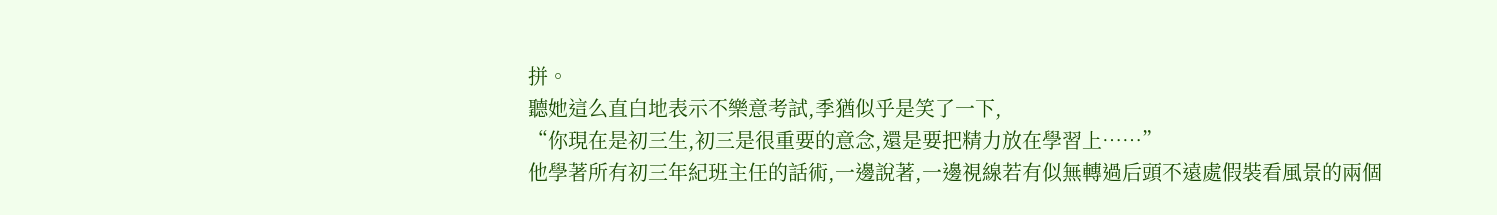拼。
聽她這么直白地表示不樂意考試,季猶似乎是笑了一下,
“你現在是初三生,初三是很重要的意念,還是要把精力放在學習上……”
他學著所有初三年紀班主任的話術,一邊說著,一邊視線若有似無轉過后頭不遠處假裝看風景的兩個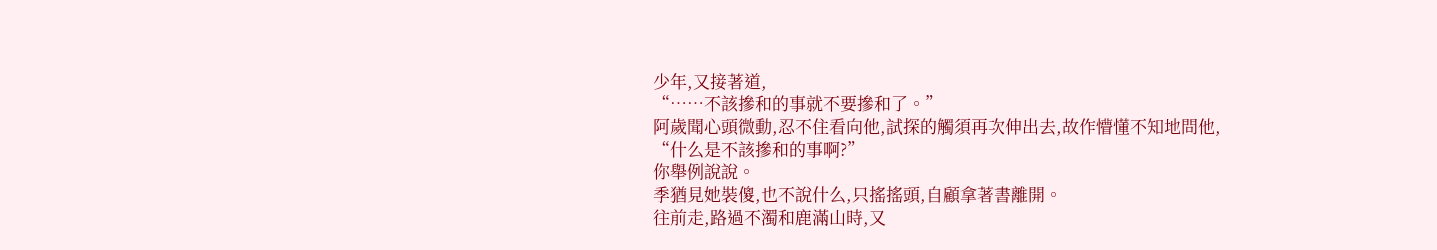少年,又接著道,
“……不該摻和的事就不要摻和了。”
阿歲聞心頭微動,忍不住看向他,試探的觸須再次伸出去,故作懵懂不知地問他,
“什么是不該摻和的事啊?”
你舉例說說。
季猶見她裝傻,也不說什么,只搖搖頭,自顧拿著書離開。
往前走,路過不濁和鹿滿山時,又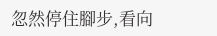忽然停住腳步,看向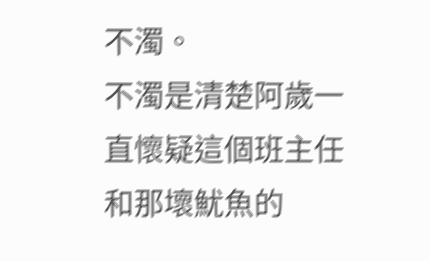不濁。
不濁是清楚阿歲一直懷疑這個班主任和那壞魷魚的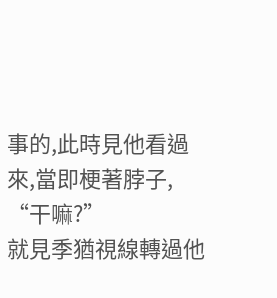事的,此時見他看過來,當即梗著脖子,
“干嘛?”
就見季猶視線轉過他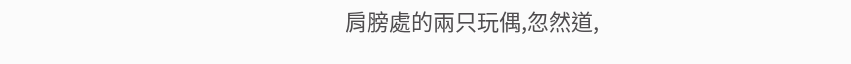肩膀處的兩只玩偶,忽然道,